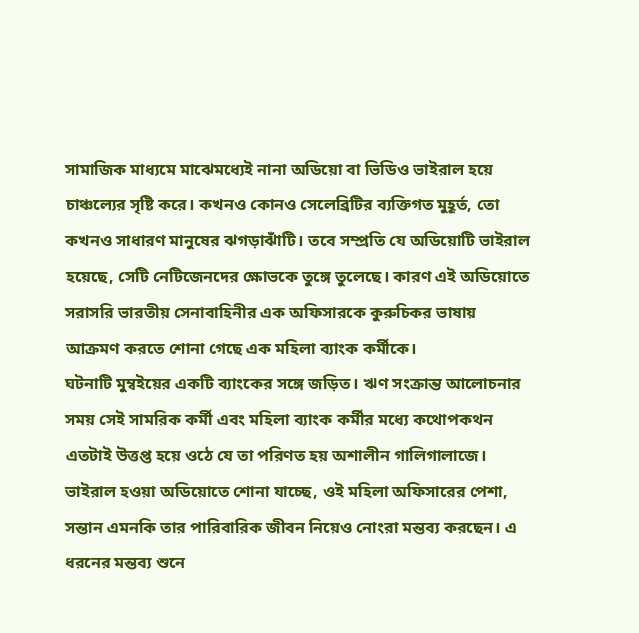সামাজিক মাধ্যমে মাঝেমধ্যেই নানা অডিয়ো বা ভিডিও ভাইরাল হয়ে চাঞ্চল্যের সৃষ্টি করে। কখনও কোনও সেলেব্রিটির ব্যক্তিগত মুহূর্ত, তো কখনও সাধারণ মানুষের ঝগড়াঝাঁটি। তবে সম্প্রতি যে অডিয়োটি ভাইরাল হয়েছে, সেটি নেটিজেনদের ক্ষোভকে তুঙ্গে তুলেছে। কারণ এই অডিয়োতে সরাসরি ভারতীয় সেনাবাহিনীর এক অফিসারকে কুরুচিকর ভাষায় আক্রমণ করতে শোনা গেছে এক মহিলা ব্যাংক কর্মীকে।
ঘটনাটি মুম্বইয়ের একটি ব্যাংকের সঙ্গে জড়িত। ঋণ সংক্রান্ত আলোচনার সময় সেই সামরিক কর্মী এবং মহিলা ব্যাংক কর্মীর মধ্যে কথোপকথন এতটাই উত্তপ্ত হয়ে ওঠে যে তা পরিণত হয় অশালীন গালিগালাজে। ভাইরাল হওয়া অডিয়োতে শোনা যাচ্ছে, ওই মহিলা অফিসারের পেশা, সন্তান এমনকি তার পারিবারিক জীবন নিয়েও নোংরা মন্তব্য করছেন। এ ধরনের মন্তব্য শুনে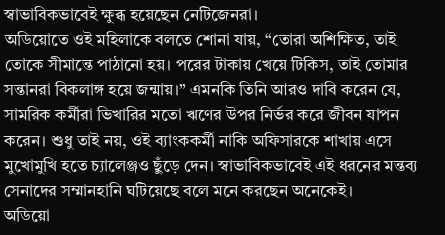স্বাভাবিকভাবেই ক্ষুব্ধ হয়েছেন নেটিজেনরা।
অডিয়োতে ওই মহিলাকে বলতে শোনা যায়, “তোরা অশিক্ষিত, তাই তোকে সীমান্তে পাঠানো হয়। পরের টাকায় খেয়ে টিকিস, তাই তোমার সন্তানরা বিকলাঙ্গ হয়ে জন্মায়।” এমনকি তিনি আরও দাবি করেন যে, সামরিক কর্মীরা ভিখারির মতো ঋণের উপর নির্ভর করে জীবন যাপন করেন। শুধু তাই নয়, ওই ব্যাংককর্মী নাকি অফিসারকে শাখায় এসে মুখোমুখি হতে চ্যালেঞ্জও ছুঁড়ে দেন। স্বাভাবিকভাবেই এই ধরনের মন্তব্য সেনাদের সম্মানহানি ঘটিয়েছে বলে মনে করছেন অনেকেই।
অডিয়ো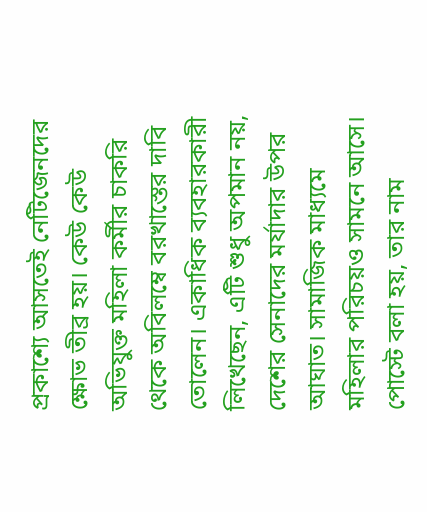প্রকাশ্যে আসতেই নেটিজেনদের ক্ষোভ তীব্র হয়। কেউ কেউ অভিযুক্ত মহিলা কর্মীর চাকরি থেকে অবিলম্বে বরখাস্তের দাবি তোলেন। একাধিক ব্যবহারকারী লিখেছেন, এটি শুধু অপমান নয়, দেশের সেনাদের মর্যাদার উপর আঘাত। সামাজিক মাধ্যমে মহিলার পরিচয়ও সামনে আসে। পোস্টে বলা হয়, তার নাম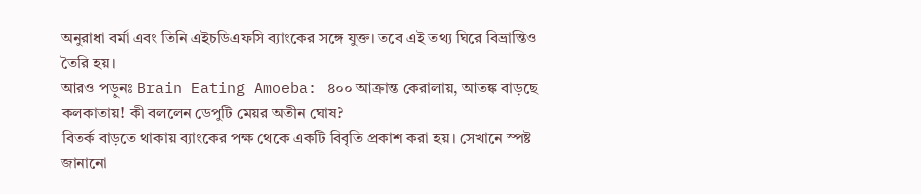অনুরাধা বর্মা এবং তিনি এইচডিএফসি ব্যাংকের সঙ্গে যুক্ত। তবে এই তথ্য ঘিরে বিভ্রান্তিও তৈরি হয়।
আরও পড়ুনঃ Brain Eating Amoeba: ৪০০ আক্রান্ত কেরালায়, আতঙ্ক বাড়ছে কলকাতায়! কী বললেন ডেপুটি মেয়র অতীন ঘোষ?
বিতর্ক বাড়তে থাকায় ব্যাংকের পক্ষ থেকে একটি বিবৃতি প্রকাশ করা হয়। সেখানে স্পষ্ট জানানো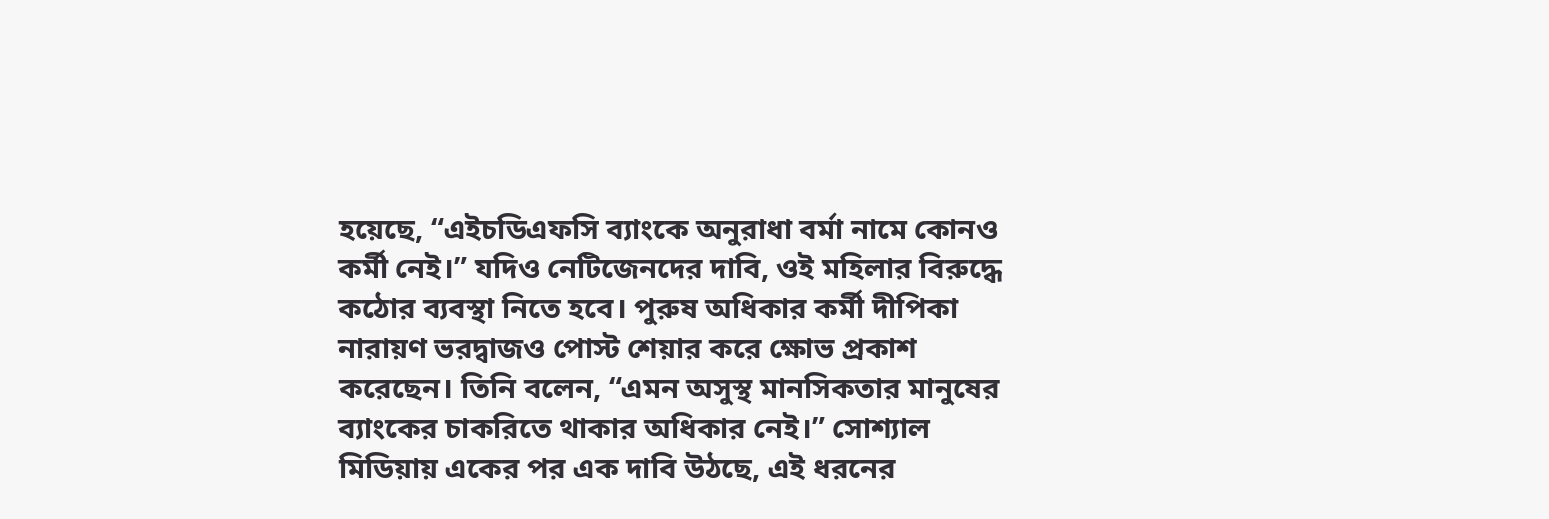হয়েছে, “এইচডিএফসি ব্যাংকে অনুরাধা বর্মা নামে কোনও কর্মী নেই।” যদিও নেটিজেনদের দাবি, ওই মহিলার বিরুদ্ধে কঠোর ব্যবস্থা নিতে হবে। পুরুষ অধিকার কর্মী দীপিকা নারায়ণ ভরদ্বাজও পোস্ট শেয়ার করে ক্ষোভ প্রকাশ করেছেন। তিনি বলেন, “এমন অসুস্থ মানসিকতার মানুষের ব্যাংকের চাকরিতে থাকার অধিকার নেই।” সোশ্যাল মিডিয়ায় একের পর এক দাবি উঠছে, এই ধরনের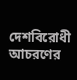দেশবিরোধী আচরণের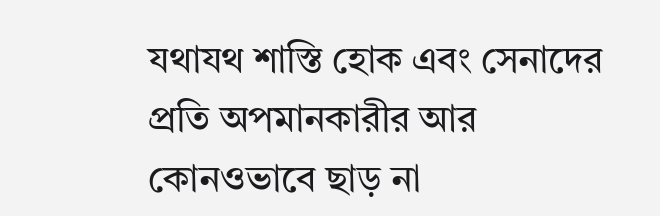যথাযথ শাস্তি হোক এবং সেনাদের প্রতি অপমানকারীর আর কোনওভাবে ছাড় না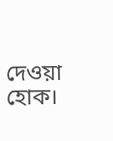দেওয়া হোক।